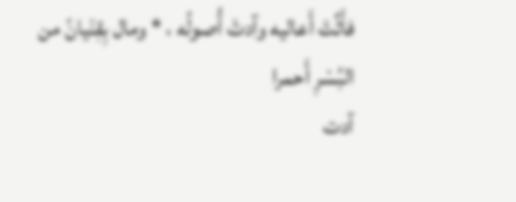فأَثَّتْ أَعاليه وآدتْ أُصولُه ، * ومال بِقِنْيانً من البُسْرِ أَحمرا
آدت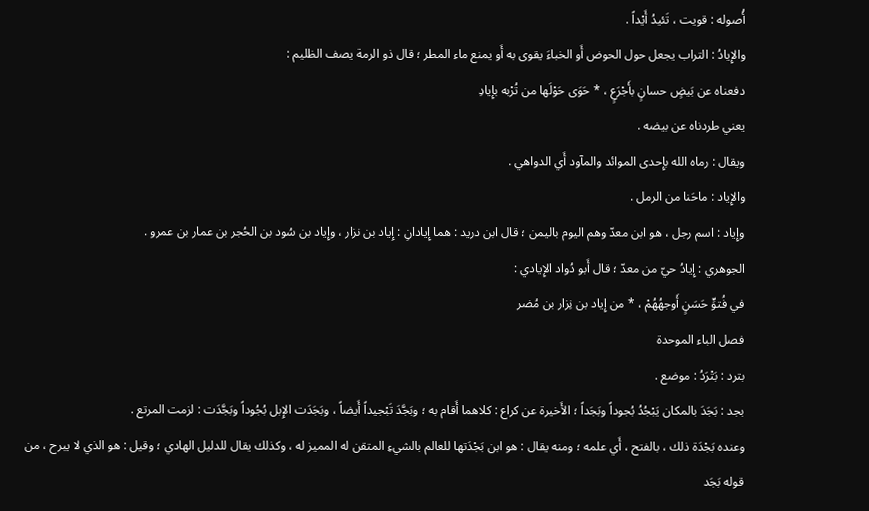أُصوله : قويت ، تَئيدُ أَيْداً .
والإِيادُ : التراب يجعل حول الحوض أَو الخباءَ يقوى به أَو يمنع ماء المطر ؛ قال ذو الرمة يصف الظليم :
دفعناه عن بَيضٍ حسانٍ بأَجْرَعٍ ، * حَوَى حَوْلَها من تُرْبه بإِيادِ
يعني طردناه عن بيضه .
ويقال : رماه الله بإِحدى الموائد والمآود أَي الدواهي .
والإِياد : ماحَنا من الرمل .
وإِياد : اسم رجل ، هو ابن معدّ وهم اليوم باليمن ؛ قال ابن دريد : هما إِيادانِ : إِياد بن نزار ، وإِياد بن سُود بن الحُجر بن عمار بن عمرو .
الجوهري : إِيادُ حيّ من معدّ ؛ قال أَبو دُواد الإِيادي :
في فُتوٍّ حَسَنٍ أَوجهُهُمْ ، * من إِياد بن نِزار بن مُضر
فصل الباء الموحدة
بترد : بَتْرَدُ : موضع .
بجد : بَجَدَ بالمكان يَبْجُدُ بُجوداً وبَجَداً ؛ الأَخيرة عن كراع : كلاهما أَقام به ؛ وبَجَّدَ تَبْجيداً أَيضاً ، وبَجَدَت الإِبل بُجُوداً وبَجَّدَت : لزمت المرتع .
وعنده بَجْدَة ذلك ، بالفتح ، أَي علمه ؛ ومنه يقال : هو ابن بَجْدَتها للعالم بالشيءِ المتقن له المميز له ، وكذلك يقال للدليل الهادي ؛ وقيل : هو الذي لا يبرح ، من قوله بَجَد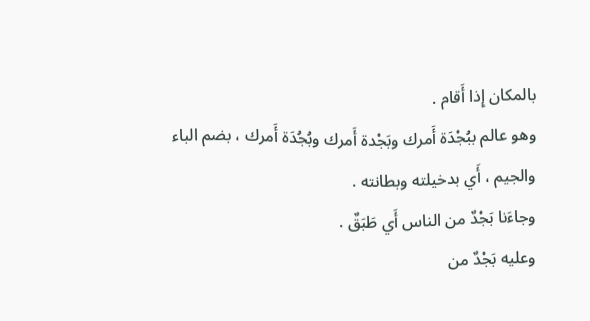بالمكان إِذا أَقام .
وهو عالم ببُجْدَة أَمرك وبَجْدة أَمرك وبُجُدَة أَمرك ، بضم الباء والجيم ، أَي بدخيلته وبطانته .
وجاءَنا بَجْدٌ من الناس أَي طَبَقٌ .
وعليه بَجْدٌ من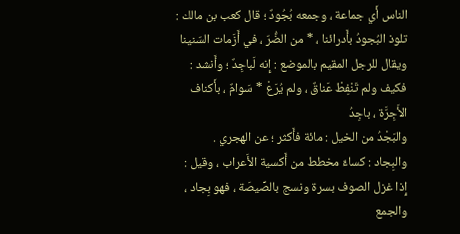الناس أَي جماعة ، وجمعه بُجُودٌ ؛ قال كعب بن مالك :
تلوذ البُجودُ بأَدرائنا ، * من الضُّرّ ، في أَزَمات السّنينا
ويقال للرجل المقيم بالموضع : إِنه لَباجِدٌ ؛ وأَنشد :
فكيف ولم تَنْفِطْ عَناقٌ ، ولم يُرَعْ * سَوامٌ ، بأَكناف الأَجِرَّة ، باجِدُ
والبَجْدُ من الخيل : مائة فأَكثر ؛ عن الهجري .
والبِجاد : كساءٌ مخطط من أَكسية الأَعراب ، وقيل : إِذا غزل الصوف بسرة ونسج بالصِّيصَة ، فهو بِجاد ، والجمع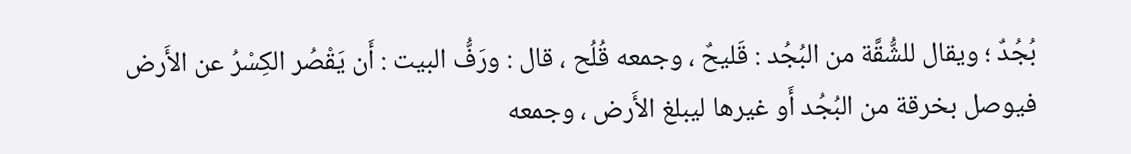بُجُدٌ ؛ ويقال للشُّقَّة من البُجُد : قَليحٌ ، وجمعه قُلُح ، قال : ورَفُّ البيت : أَن يَقْصُر الكِسْرُ عن الأَرض فيوصل بخرقة من البُجُد أَو غيرها ليبلغ الأَرض ، وجمعه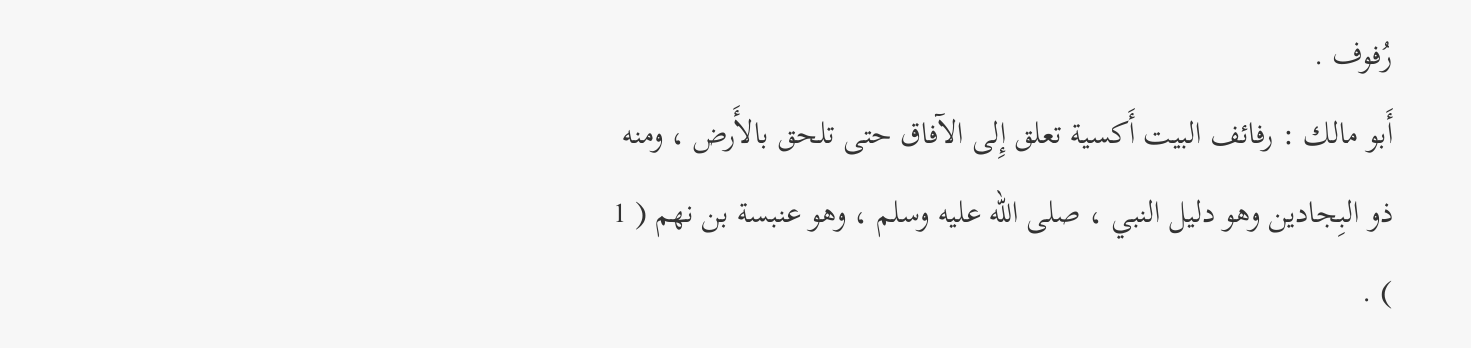رُفوف .
أَبو مالك : رفائف البيت أَكسية تعلق إِلى الآفاق حتى تلحق بالأَرض ، ومنه ذو البِجادين وهو دليل النبي ، صلى الله عليه وسلم ، وهو عنبسة بن نهم ( 1 ) .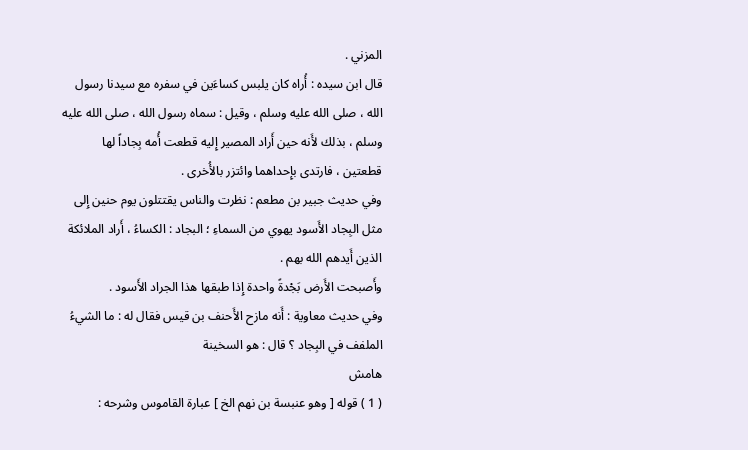المزني .
قال ابن سيده : أُراه كان يلبس كساءَين في سفره مع سيدنا رسول الله ، صلى الله عليه وسلم ، وقيل : سماه رسول الله ، صلى الله عليه وسلم ، بذلك لأَنه حين أَراد المصير إِليه قطعت أُمه بِجاداً لها قطعتين ، فارتدى بإِحداهما وائتزر بالأُخرى .
وفي حديث جبير بن مطعم : نظرت والناس يقتتلون يوم حنين إِلى مثل البِجاد الأَسود يهوي من السماءِ ؛ البجاد : الكساءُ ، أَراد الملائكة الذين أَيدهم الله بهم .
وأَصبحت الأَرض بَجْدةً واحدة إِذا طبقها هذا الجراد الأَسود .
وفي حديث معاوية : أَنه مازح الأَحنف بن قيس فقال له : ما الشيءُ الملفف في البِجاد ؟ قال : هو السخينة
هامش
( 1 ) قوله [ وهو عنبسة بن نهم الخ ] عبارة القاموس وشرحه :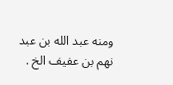ومنه عبد الله بن عبد نهم بن عفيف الخ .